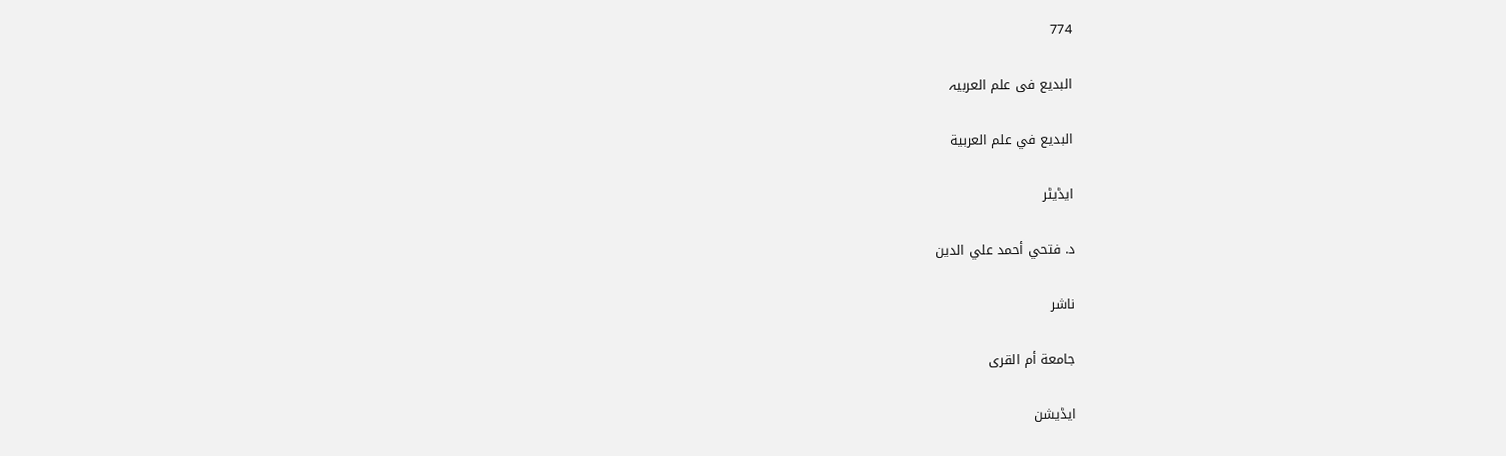774

البديع فی علم العربیہ

البديع في علم العربية

ایڈیٹر

د. فتحي أحمد علي الدين

ناشر

جامعة أم القرى

ایڈیشن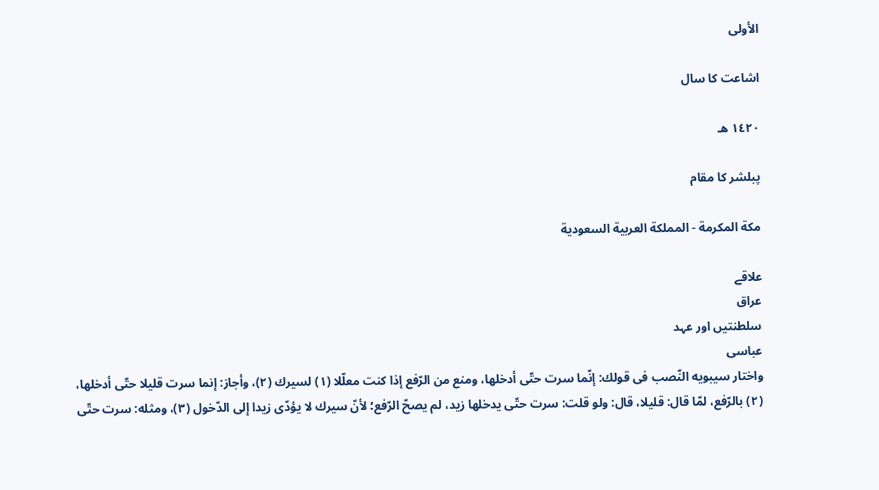الأولى

اشاعت کا سال

١٤٢٠ هـ

پبلشر کا مقام

مكة المكرمة - المملكة العربية السعودية

علاقے
عراق
سلطنتیں اور عہد
عباسی
واختار سيبويه النّصب فى قولك: إنّما سرت حتّى أدخلها، ومنع من الرّفع إذا كنت معلّلا (١) لسيرك (٢)، وأجاز: إنما سرت قليلا حتّى أدخلها، (٢) بالرّفع، لمّا قال: قليلا، قال: ولو قلت: سرت حتّى يدخلها زيد، لم يصحّ الرّفع؛ لأنّ سيرك لا يؤدّى زيدا إلى الدّخول (٣)، ومثله: سرت حتّى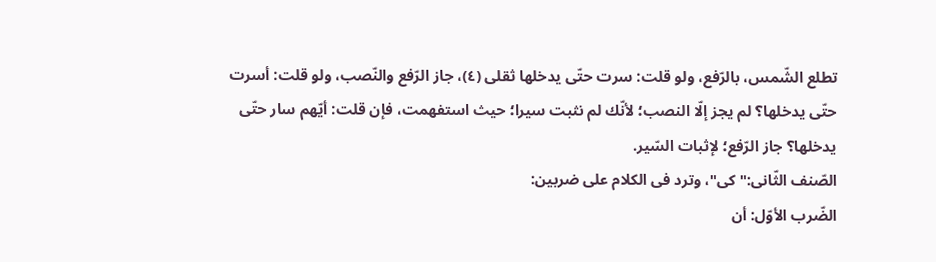تطلع الشّمس، بالرّفع، ولو قلت: سرت حتّى يدخلها ثقلى (٤)، جاز الرّفع والنّصب، ولو قلت: أسرت حتّى يدخلها؟ لم يجز إلّا النصب؛ لأنّك لم نثبت سيرا؛ حيث استفهمت، فإن قلت: أيّهم سار حتّى يدخلها؟ جاز الرّفع؛ لإثبات السّير.
الصّنف الثّانى:" كى"، وترد فى الكلام على ضربين:
الضّرب الأوّل: أن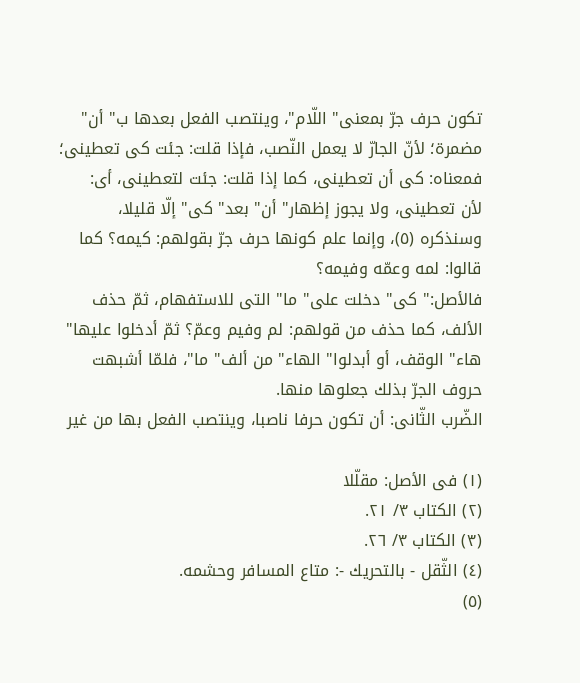تكون حرف جرّ بمعنى" اللّام"، وينتصب الفعل بعدها ب" أن" مضمرة؛ لأنّ الجارّ لا يعمل النّصب، فإذا قلت: جئت كى تعطينى؛ فمعناه: كى أن تعطينى، كما إذا قلت: جئت لتعطينى، أى:
لأن تعطينى، ولا يجوز إظهار" أن" بعد" كى" إلّا قليلا، وسنذكره (٥)، وإنما علم كونها حرف جرّ بقولهم: كيمه؟ كما قالوا: لمه وعمّه وفيمه؟
فالأصل:" كى" دخلت على" ما" التى للاستفهام، ثمّ حذف الألف، كما حذف من قولهم: لم وفيم وعمّ؟ ثمّ أدخلوا عليها" هاء" الوقف، أو أبدلوا" الهاء" من ألف" ما"، فلمّا أشبهت حروف الجرّ بذلك جعلوها منها.
الضّرب الثّانى: أن تكون حرفا ناصبا، وينتصب الفعل بها من غير

(١) فى الأصل: مقلّلا
(٢) الكتاب ٣/ ٢١.
(٣) الكتاب ٣/ ٢٦.
(٤) الثّقل - بالتحريك -: متاع المسافر وحشمه.
(٥)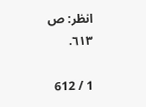انظر: ص ٦١٣.

1 / 612